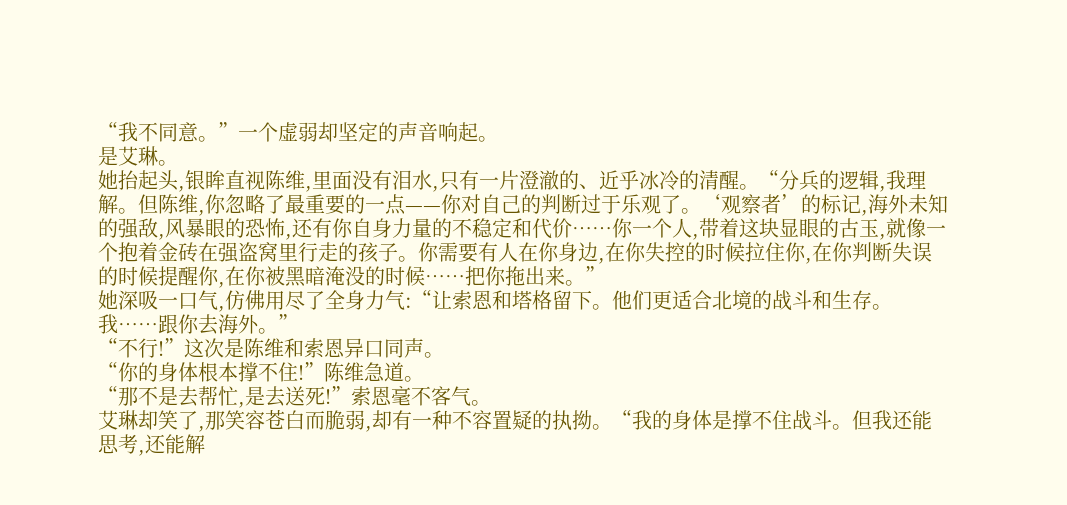“我不同意。”一个虚弱却坚定的声音响起。
是艾琳。
她抬起头,银眸直视陈维,里面没有泪水,只有一片澄澈的、近乎冰冷的清醒。“分兵的逻辑,我理解。但陈维,你忽略了最重要的一点——你对自己的判断过于乐观了。‘观察者’的标记,海外未知的强敌,风暴眼的恐怖,还有你自身力量的不稳定和代价……你一个人,带着这块显眼的古玉,就像一个抱着金砖在强盗窝里行走的孩子。你需要有人在你身边,在你失控的时候拉住你,在你判断失误的时候提醒你,在你被黑暗淹没的时候……把你拖出来。”
她深吸一口气,仿佛用尽了全身力气:“让索恩和塔格留下。他们更适合北境的战斗和生存。我……跟你去海外。”
“不行!”这次是陈维和索恩异口同声。
“你的身体根本撑不住!”陈维急道。
“那不是去帮忙,是去送死!”索恩毫不客气。
艾琳却笑了,那笑容苍白而脆弱,却有一种不容置疑的执拗。“我的身体是撑不住战斗。但我还能思考,还能解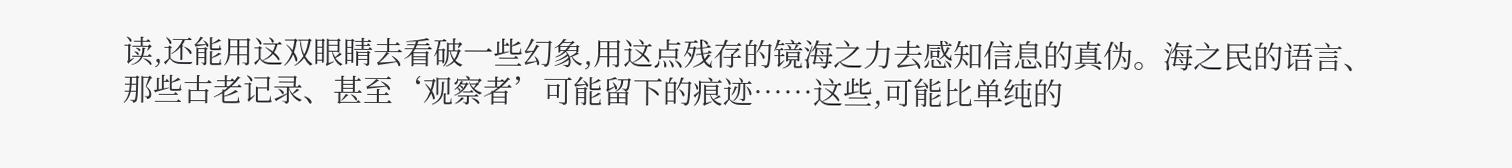读,还能用这双眼睛去看破一些幻象,用这点残存的镜海之力去感知信息的真伪。海之民的语言、那些古老记录、甚至‘观察者’可能留下的痕迹……这些,可能比单纯的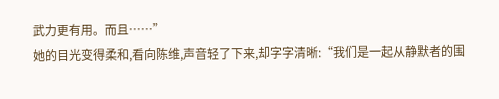武力更有用。而且……”
她的目光变得柔和,看向陈维,声音轻了下来,却字字清晰:“我们是一起从静默者的围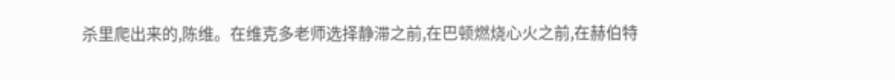杀里爬出来的,陈维。在维克多老师选择静滞之前,在巴顿燃烧心火之前,在赫伯特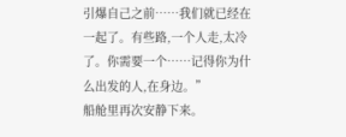引爆自己之前……我们就已经在一起了。有些路,一个人走,太冷了。你需要一个……记得你为什么出发的人,在身边。”
船舱里再次安静下来。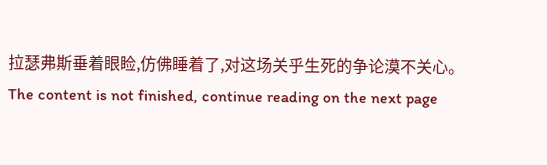拉瑟弗斯垂着眼睑,仿佛睡着了,对这场关乎生死的争论漠不关心。
The content is not finished, continue reading on the next page